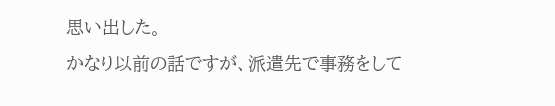思い出した。
かなり以前の話ですが、派遣先で事務をして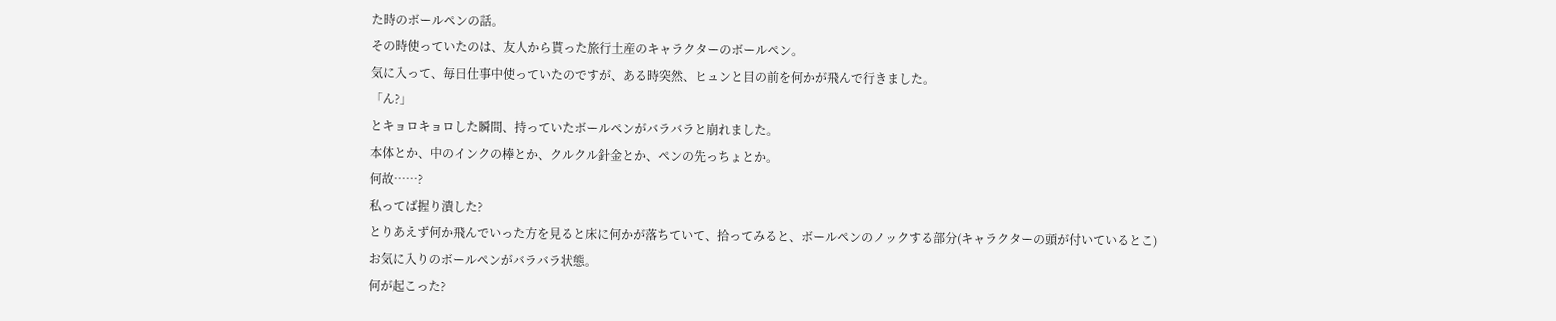た時のボールペンの話。
その時使っていたのは、友人から貰った旅行土産のキャラクターのボールペン。
気に入って、毎日仕事中使っていたのですが、ある時突然、ヒュンと目の前を何かが飛んで行きました。
「ん?」
とキョロキョロした瞬間、持っていたボールペンがバラバラと崩れました。
本体とか、中のインクの棒とか、クルクル針金とか、ペンの先っちょとか。
何故……?
私ってば握り潰した?
とりあえず何か飛んでいった方を見ると床に何かが落ちていて、拾ってみると、ボールペンのノックする部分(キャラクターの頭が付いているとこ)
お気に入りのボールペンがバラバラ状態。
何が起こった?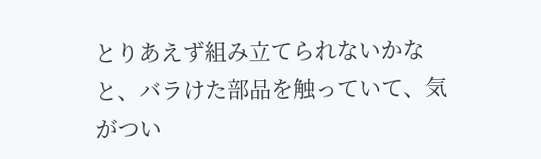とりあえず組み立てられないかなと、バラけた部品を触っていて、気がつい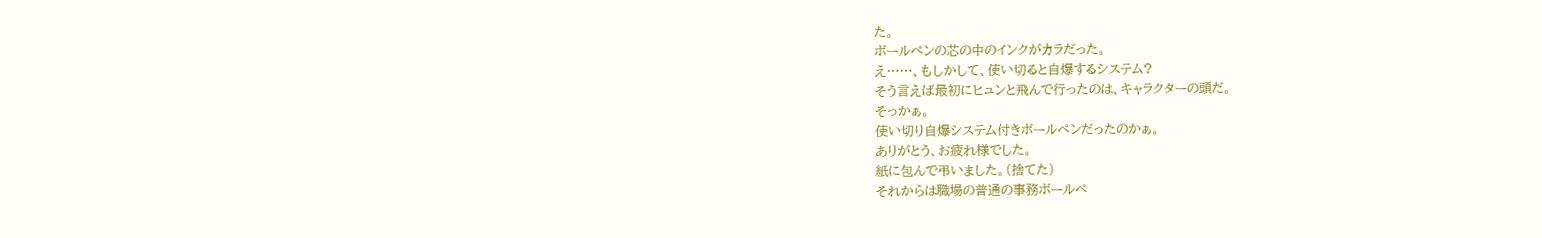た。
ボールペンの芯の中のインクがカラだった。
え……、もしかして、使い切ると自爆するシステム?
そう言えば最初にヒュンと飛んで行ったのは、キャラクターの頭だ。
そっかぁ。
使い切り自爆システム付きボールペンだったのかぁ。
ありがとう、お疲れ様でした。
紙に包んで弔いました。(捨てた)
それからは職場の普通の事務ボールペ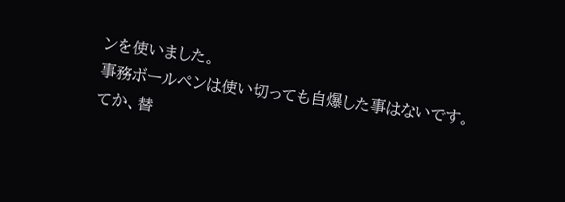ンを使いました。
事務ボールペンは使い切っても自爆した事はないです。
てか、替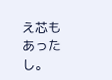え芯もあったし。